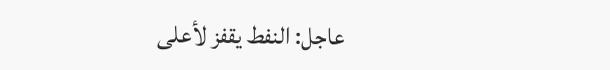عاجل: النفط يقفز لأعلى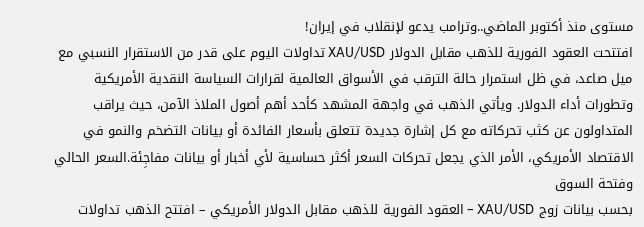مستوى منذ أكتوبر الماضي..وترامب يدعو لإنقلاب في إيران!
افتتحت العقود الفورية للذهب مقابل الدولار XAU/USD تداولات اليوم على قدر من الاستقرار النسبي مع ميل صاعد، في ظل استمرار حالة الترقب في الأسواق العالمية لقرارات السياسة النقدية الأمريكية وتطورات أداء الدولار. ويأتي الذهب في واجهة المشهد كأحد أهم أصول الملاذ الآمن، حيث يراقب المتداولون عن كثب تحركاته مع كل إشارة جديدة تتعلق بأسعار الفائدة أو بيانات التضخم والنمو في الاقتصاد الأمريكي، الأمر الذي يجعل تحركات السعر أكثر حساسية لأي أخبار أو بيانات مفاجِئة.السعر الحالي وفتحة السوق
بحسب بيانات زوج XAU/USD – العقود الفورية للذهب مقابل الدولار الأمريكي – افتتح الذهب تداولات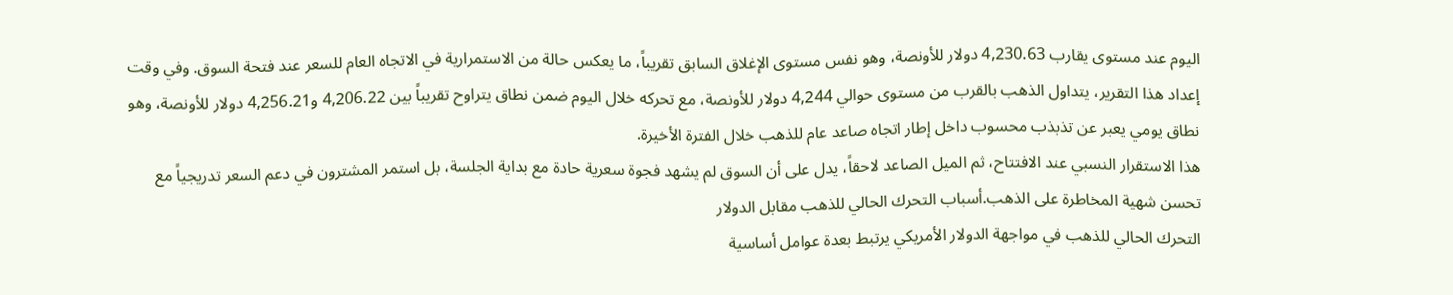اليوم عند مستوى يقارب 4,230.63 دولار للأونصة، وهو نفس مستوى الإغلاق السابق تقريباً، ما يعكس حالة من الاستمرارية في الاتجاه العام للسعر عند فتحة السوق. وفي وقت إعداد هذا التقرير، يتداول الذهب بالقرب من مستوى حوالي 4,244 دولار للأونصة، مع تحركه خلال اليوم ضمن نطاق يتراوح تقريباً بين 4,206.22 و4,256.21 دولار للأونصة، وهو نطاق يومي يعبر عن تذبذب محسوب داخل إطار اتجاه صاعد عام للذهب خلال الفترة الأخيرة.
هذا الاستقرار النسبي عند الافتتاح، ثم الميل الصاعد لاحقاً، يدل على أن السوق لم يشهد فجوة سعرية حادة مع بداية الجلسة، بل استمر المشترون في دعم السعر تدريجياً مع تحسن شهية المخاطرة على الذهب.أسباب التحرك الحالي للذهب مقابل الدولار
التحرك الحالي للذهب في مواجهة الدولار الأمريكي يرتبط بعدة عوامل أساسية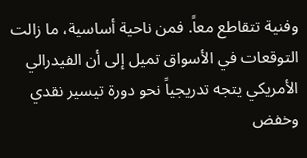وفنية تتقاطع معاً. فمن ناحية أساسية، ما زالت التوقعات في الأسواق تميل إلى أن الفيدرالي الأمريكي يتجه تدريجياً نحو دورة تيسير نقدي وخفض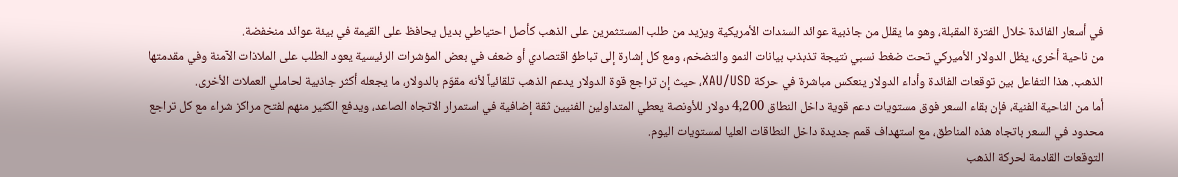في أسعار الفائدة خلال الفترة المقبلة، وهو ما يقلل من جاذبية عوائد السندات الأمريكية ويزيد من طلب المستثمرين على الذهب كأصل احتياطي بديل يحافظ على القيمة في بيئة عوائد منخفضة.
من ناحية أخرى، يظل الدولار الأميركي تحت ضغط نسبي نتيجة تذبذب بيانات النمو والتضخم، ومع كل إشارة إلى تباطؤ اقتصادي أو ضعف في بعض المؤشرات الرئيسية يعود الطلب على الملاذات الآمنة وفي مقدمتها الذهب. هذا التفاعل بين توقعات الفائدة وأداء الدولار ينعكس مباشرة في حركة XAU/USD، حيث إن تراجع قوة الدولار يدعم الذهب تلقائياً لأنه مقوّم بالدولار، ما يجعله أكثر جاذبية لحاملي العملات الأخرى.
أما من الناحية الفنية، فإن بقاء السعر فوق مستويات دعم قوية داخل النطاق 4,200 دولار للأونصة يعطي المتداولين الفنيين ثقة إضافية في استمرار الاتجاه الصاعد، ويدفع الكثير منهم لفتح مراكز شراء مع كل تراجع محدود في السعر باتجاه هذه المناطق، مع استهداف قمم جديدة داخل النطاقات العليا لمستويات اليوم.
التوقعات القادمة لحركة الذهب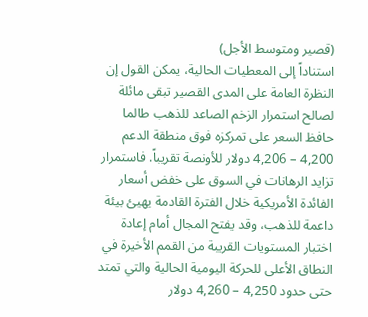(قصير ومتوسط الأجل)
استناداً إلى المعطيات الحالية، يمكن القول إن النظرة العامة على المدى القصير تبقى مائلة لصالح استمرار الزخم الصاعد للذهب طالما حافظ السعر على تمركزه فوق منطقة الدعم 4,200 – 4,206 دولار للأونصة تقريباً. فاستمرار تزايد الرهانات في السوق على خفض أسعار الفائدة الأمريكية خلال الفترة القادمة يهيئ بيئة داعمة للذهب، وقد يفتح المجال أمام إعادة اختبار المستويات القريبة من القمم الأخيرة في النطاق الأعلى للحركة اليومية الحالية والتي تمتد حتى حدود 4,250 – 4,260 دولار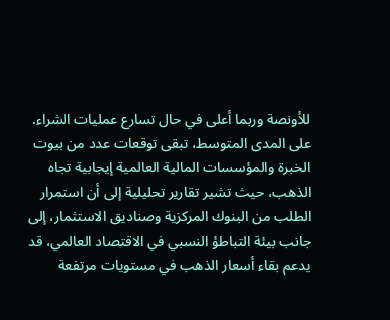للأونصة وربما أعلى في حال تسارع عمليات الشراء.
على المدى المتوسط، تبقى توقعات عدد من بيوت الخبرة والمؤسسات المالية العالمية إيجابية تجاه الذهب، حيث تشير تقارير تحليلية إلى أن استمرار الطلب من البنوك المركزية وصناديق الاستثمار، إلى جانب بيئة التباطؤ النسبي في الاقتصاد العالمي، قد يدعم بقاء أسعار الذهب في مستويات مرتفعة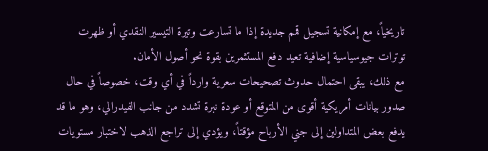تاريخياً، مع إمكانية تسجيل قمم جديدة إذا ما تسارعت وتيرة التيسير النقدي أو ظهرت توترات جيوسياسية إضافية تعيد دفع المستثمرين بقوة نحو أصول الأمان.
مع ذلك، يبقى احتمال حدوث تصحيحات سعرية وارداً في أي وقت، خصوصاً في حال صدور بيانات أمريكية أقوى من المتوقع أو عودة نبرة تشدد من جانب الفيدرالي، وهو ما قد يدفع بعض المتداولين إلى جني الأرباح مؤقتاً، ويؤدي إلى تراجع الذهب لاختبار مستويات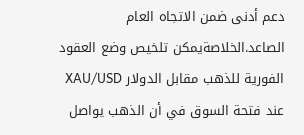دعم أدنى ضمن الاتجاه العام الصاعد.الخلاصةيمكن تلخيص وضع العقود الفورية للذهب مقابل الدولار XAU/USD عند فتحة السوق في أن الذهب يواصل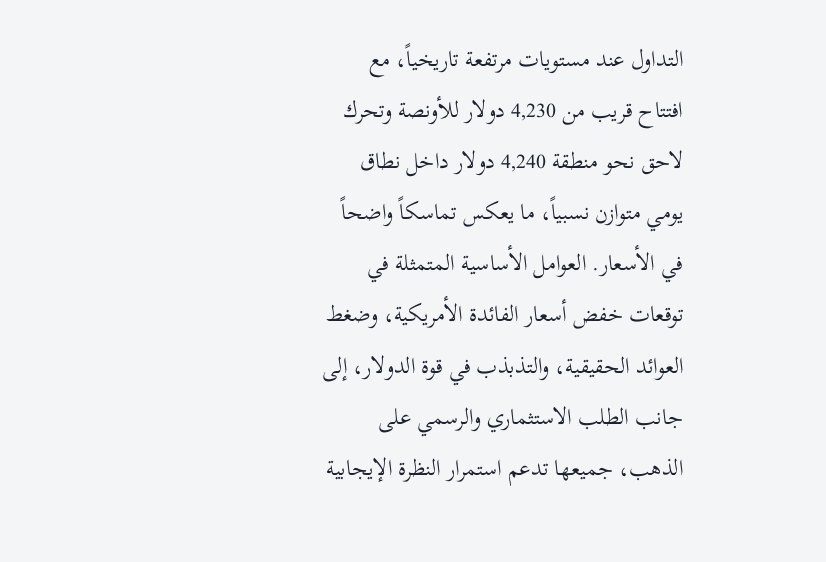التداول عند مستويات مرتفعة تاريخياً، مع افتتاح قريب من 4,230 دولار للأونصة وتحرك لاحق نحو منطقة 4,240 دولار داخل نطاق يومي متوازن نسبياً، ما يعكس تماسكاً واضحاً في الأسعار. العوامل الأساسية المتمثلة في توقعات خفض أسعار الفائدة الأمريكية، وضغط العوائد الحقيقية، والتذبذب في قوة الدولار، إلى جانب الطلب الاستثماري والرسمي على الذهب، جميعها تدعم استمرار النظرة الإيجابية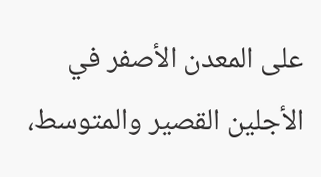على المعدن الأصفر في الأجلين القصير والمتوسط،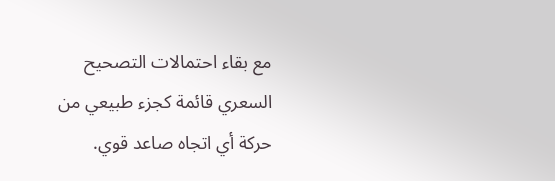مع بقاء احتمالات التصحيح السعري قائمة كجزء طبيعي من حركة أي اتجاه صاعد قوي.